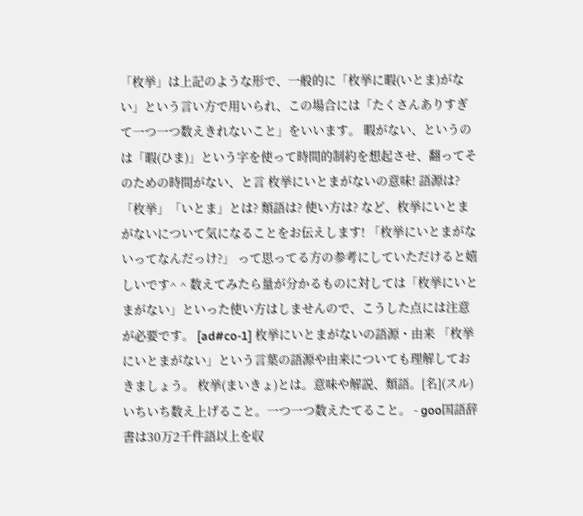「枚挙」は上記のような形で、一般的に「枚挙に暇(いとま)がない」という言い方で用いられ、この場合には「たくさんありすぎて一つ一つ数えきれないこと」をいいます。 暇がない、というのは「暇(ひま)」という字を使って時間的制約を想起させ、翻ってそのための時間がない、と言 枚挙にいとまがないの意味! 語源は?「枚挙」「いとま」とは? 類語は? 使い方は? など、枚挙にいとまがないについて気になることをお伝えします! 「枚挙にいとまがないってなんだっけ?」 って思ってる方の参考にしていただけると嬉しいです^ ^ 数えてみたら量が分かるものに対しては「枚挙にいとまがない」といった使い方はしませんので、こうした点には注意が必要です。 [ad#co-1] 枚挙にいとまがないの語源・由来 「枚挙にいとまがない」という言葉の語源や由来についても理解しておきましょう。 枚挙(まいきょ)とは。意味や解説、類語。[名](スル)いちいち数え上げること。一つ一つ数えたてること。 - goo国語辞書は30万2千件語以上を収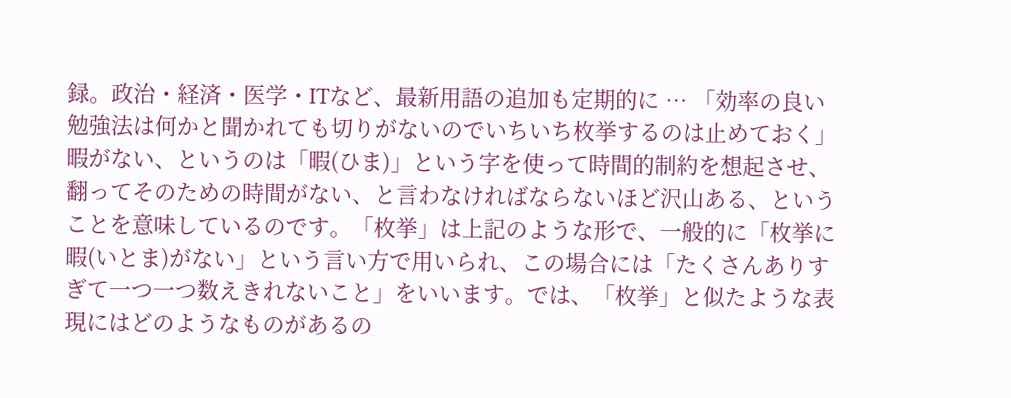録。政治・経済・医学・ITなど、最新用語の追加も定期的に … 「効率の良い勉強法は何かと聞かれても切りがないのでいちいち枚挙するのは止めておく」暇がない、というのは「暇(ひま)」という字を使って時間的制約を想起させ、翻ってそのための時間がない、と言わなければならないほど沢山ある、ということを意味しているのです。「枚挙」は上記のような形で、一般的に「枚挙に暇(いとま)がない」という言い方で用いられ、この場合には「たくさんありすぎて一つ一つ数えきれないこと」をいいます。では、「枚挙」と似たような表現にはどのようなものがあるの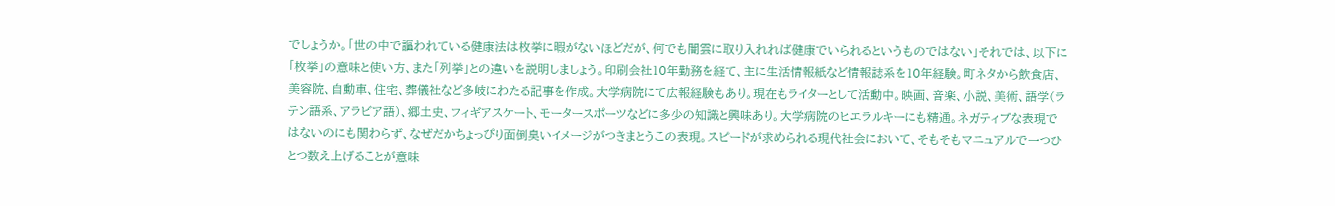でしょうか。「世の中で謳われている健康法は枚挙に暇がないほどだが、何でも闇雲に取り入れれば健康でいられるというものではない」それでは、以下に「枚挙」の意味と使い方、また「列挙」との違いを説明しましょう。印刷会社10年勤務を経て、主に生活情報紙など情報誌系を10年経験。町ネタから飲食店、美容院、自動車、住宅、葬儀社など多岐にわたる記事を作成。大学病院にて広報経験もあり。現在もライターとして活動中。映画、音楽、小説、美術、語学(ラテン語系、アラビア語)、郷土史、フィギアスケート、モータースポーツなどに多少の知識と興味あり。大学病院のヒエラルキーにも精通。ネガティブな表現ではないのにも関わらず、なぜだかちょっぴり面倒臭いイメージがつきまとうこの表現。スピードが求められる現代社会において、そもそもマニュアルで一つひとつ数え上げることが意味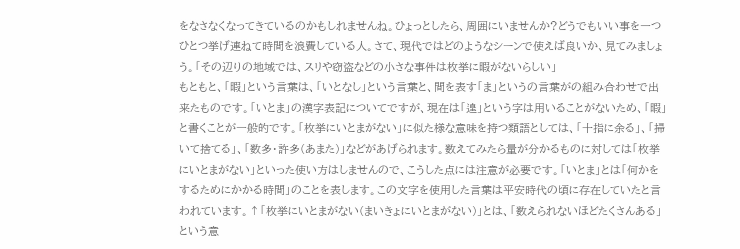をなさなくなってきているのかもしれませんね。ひょっとしたら、周囲にいませんか?どうでもいい事を一つひとつ挙げ連ねて時間を浪費している人。さて、現代ではどのようなシーンで使えば良いか、見てみましょう。「その辺りの地域では、スリや窃盗などの小さな事件は枚挙に暇がないらしい」
もともと、「暇」という言葉は、「いとなし」という言葉と、間を表す「ま」というの言葉がの組み合わせで出来たものです。「いとま」の漢字表記についてですが、現在は「遑」という字は用いることがないため、「暇」と書くことが一般的です。「枚挙にいとまがない」に似た様な意味を持つ類語としては、「十指に余る」、「掃いて捨てる」、「数多・許多(あまた)」などがあげられます。数えてみたら量が分かるものに対しては「枚挙にいとまがない」といった使い方はしませんので、こうした点には注意が必要です。「いとま」とは「何かをするためにかかる時間」のことを表します。この文字を使用した言葉は平安時代の頃に存在していたと言われています。↑「枚挙にいとまがない(まいきょにいとまがない)」とは、「数えられないほどたくさんある」という意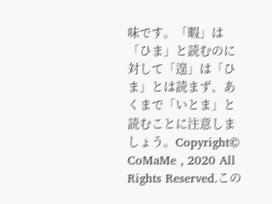味です。「暇」は「ひま」と読むのに対して「遑」は「ひま」とは読まず、あくまで「いとま」と読むことに注意しましょう。Copyright© CoMaMe , 2020 All Rights Reserved.この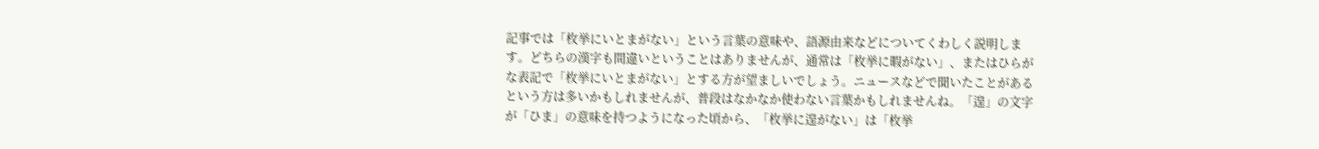記事では「枚挙にいとまがない」という言葉の意味や、語源由来などについてくわしく説明します。どちらの漢字も間違いということはありませんが、通常は「枚挙に暇がない」、またはひらがな表記で「枚挙にいとまがない」とする方が望ましいでしょう。ニュースなどで聞いたことがあるという方は多いかもしれませんが、普段はなかなか使わない言葉かもしれませんね。「遑」の文字が「ひま」の意味を持つようになった頃から、「枚挙に遑がない」は「枚挙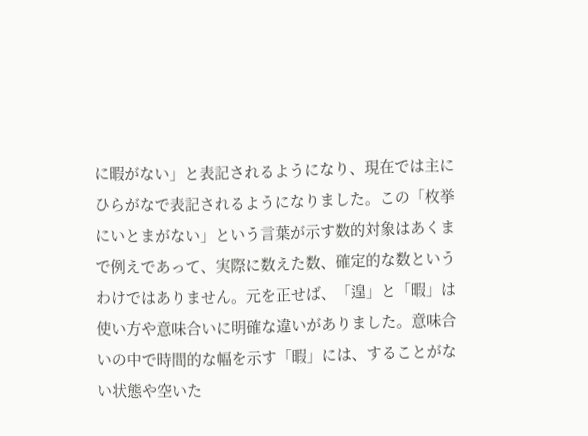に暇がない」と表記されるようになり、現在では主にひらがなで表記されるようになりました。この「枚挙にいとまがない」という言葉が示す数的対象はあくまで例えであって、実際に数えた数、確定的な数というわけではありません。元を正せば、「遑」と「暇」は使い方や意味合いに明確な違いがありました。意味合いの中で時間的な幅を示す「暇」には、することがない状態や空いた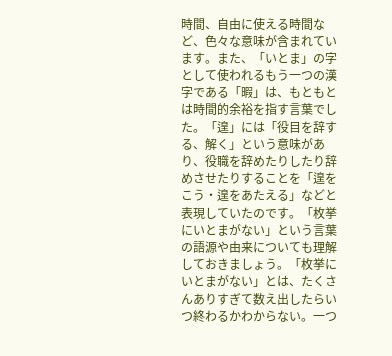時間、自由に使える時間など、色々な意味が含まれています。また、「いとま」の字として使われるもう一つの漢字である「暇」は、もともとは時間的余裕を指す言葉でした。「遑」には「役目を辞する、解く」という意味があり、役職を辞めたりしたり辞めさせたりすることを「遑をこう・遑をあたえる」などと表現していたのです。「枚挙にいとまがない」という言葉の語源や由来についても理解しておきましょう。「枚挙にいとまがない」とは、たくさんありすぎて数え出したらいつ終わるかわからない。一つ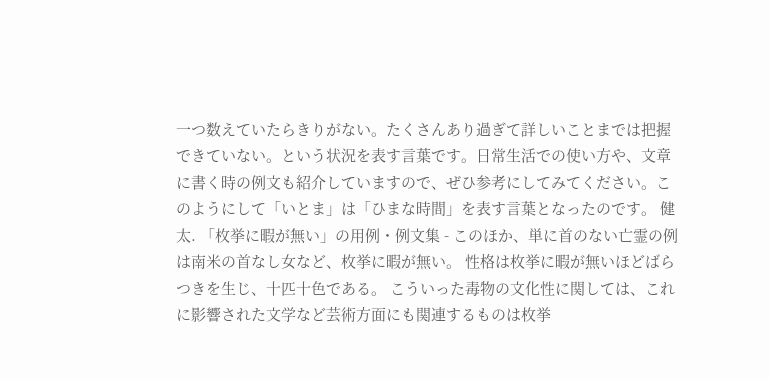一つ数えていたらきりがない。たくさんあり過ぎて詳しいことまでは把握できていない。という状況を表す言葉です。日常生活での使い方や、文章に書く時の例文も紹介していますので、ぜひ参考にしてみてください。このようにして「いとま」は「ひまな時間」を表す言葉となったのです。 健太. 「枚挙に暇が無い」の用例・例文集 - このほか、単に首のない亡霊の例は南米の首なし女など、枚挙に暇が無い。 性格は枚挙に暇が無いほどばらつきを生じ、十匹十色である。 こういった毒物の文化性に関しては、これに影響された文学など芸術方面にも関連するものは枚挙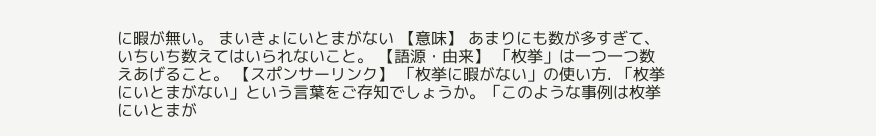に暇が無い。 まいきょにいとまがない 【意味】 あまりにも数が多すぎて、いちいち数えてはいられないこと。 【語源・由来】 「枚挙」は一つ一つ数えあげること。 【スポンサーリンク】 「枚挙に暇がない」の使い方. 「枚挙にいとまがない」という言葉をご存知でしょうか。「このような事例は枚挙にいとまが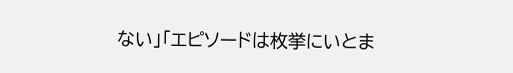ない」「エピソードは枚挙にいとま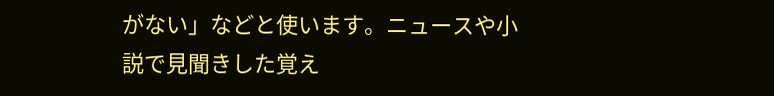がない」などと使います。ニュースや小説で見聞きした覚え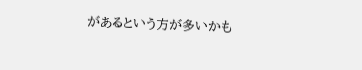があるという方が多いかも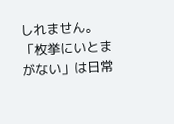しれません。「枚挙にいとまがない」は日常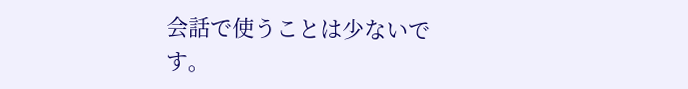会話で使うことは少ないです。